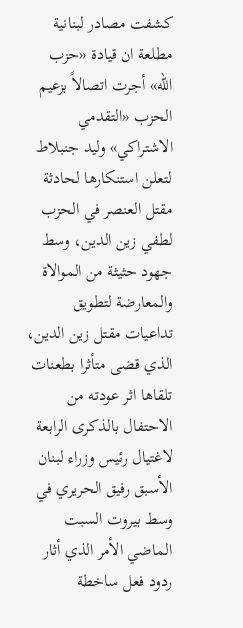كشفت مصادر لبنانية مطلعة ان قيادة «حزب الله» أجرت اتصالاً بزعيم الحزب «التقدمي الاشتراكي» وليد جنبلاط لتعلن استنكارها لحادثة مقتل العنصر في الحزب لطفي زين الدين، وسط جهود حثيثة من الموالاة والمعارضة لتطويق تداعيات مقتل زين الدين، الذي قضى متأثرا بطعنات تلقاها اثر عودته من الاحتفال بالذكرى الرابعة لاغتيال رئيس وزراء لبنان الأسبق رفيق الحريري في وسط بيروت السبت الماضي الأمر الذي أثار ردود فعل ساخطة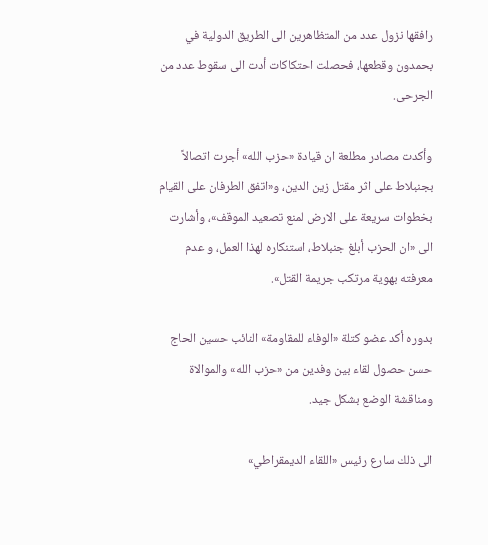رافقها نزول عدد من المتظاهرين الى الطريق الدولية في بحمدون وقطعها، فحصلت احتكاكات أدت الى سقوط عدد من الجرحى.

وأكدت مصادر مطلعة ان قيادة «حزب الله» أجرت اتصالاً بجنبلاط على اثر مقتل زين الدين، و«اتفق الطرفان على القيام بخطوات سريعة على الارض لمنع تصعيد الموقف»، وأشارت الى «ان الحزب أبلغ جنبلاط، استنكاره لهذا العمل، و عدم معرفته بهوية مرتكب جريمة القتل».

بدوره أكد عضو كتلة «الوفاء للمقاومة» النائب حسين الحاج حسن حصول لقاء بين وفدين من «حزب الله» والموالاة ومناقشة الوضع بشكل جيد.

الى ذلك سارع رئيس «اللقاء الديمقراطي»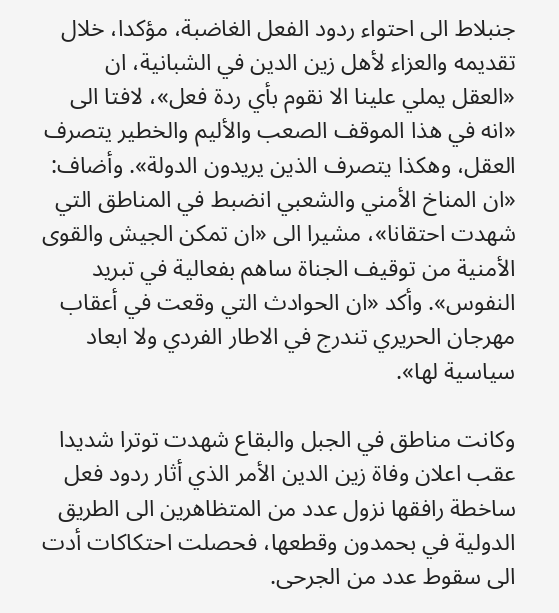جنبلاط الى احتواء ردود الفعل الغاضبة، مؤكدا، خلال تقديمه والعزاء لأهل زين الدين في الشبانية، ان «العقل يملي علينا الا نقوم بأي ردة فعل»، لافتا الى «انه في هذا الموقف الصعب والأليم والخطير يتصرف العقل، وهكذا يتصرف الذين يريدون الدولة». وأضاف: «ان المناخ الأمني والشعبي انضبط في المناطق التي شهدت احتقانا»، مشيرا الى «ان تمكن الجيش والقوى الأمنية من توقيف الجناة ساهم بفعالية في تبريد النفوس». وأكد «ان الحوادث التي وقعت في أعقاب مهرجان الحريري تندرج في الاطار الفردي ولا ابعاد سياسية لها».

وكانت مناطق في الجبل والبقاع شهدت توترا شديدا عقب اعلان وفاة زين الدين الأمر الذي أثار ردود فعل ساخطة رافقها نزول عدد من المتظاهرين الى الطريق الدولية في بحمدون وقطعها، فحصلت احتكاكات أدت الى سقوط عدد من الجرحى.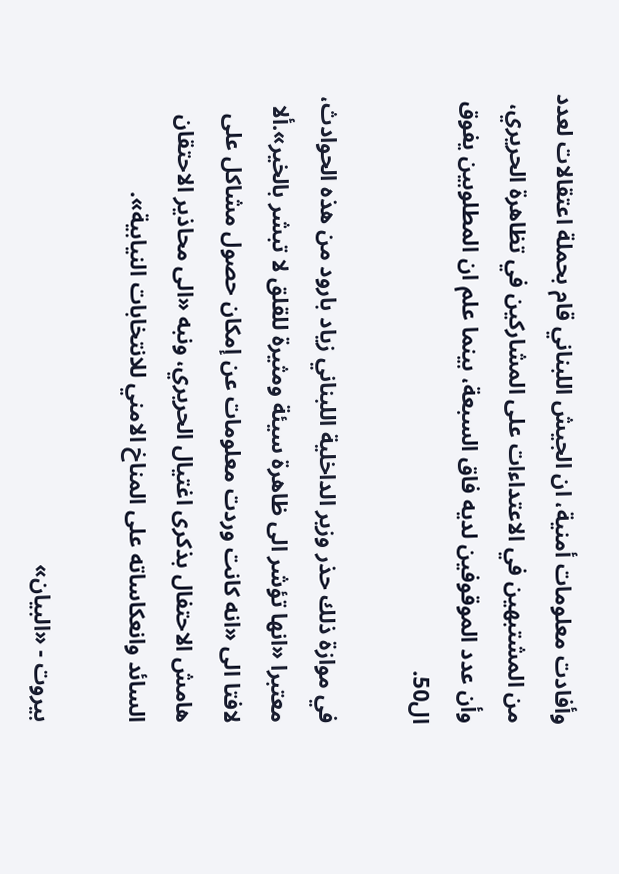وأفادت معلومات أمنية، ان الجيش اللبناني قام بحملة اعتقالات لعدد من المشتبهين في الاعتداءات على المشاركين في تظاهرة الحريري، وأن عدد الموقوفين لديه فاق السبعة، بينما علم ان المطلوبين يفوق ال50.

في موازة ذلك حذر وزير الداخلية اللبناني زياد بارود من هذه الحوادث، معتبرا «انها تؤشر الى ظاهرة سيئة ومثيرة للقلق لا تبشر بالخير».ألا لافتا الى «انه كانت وردت معلومات عن إمكان حصول مشاكل على هامش الاحتفال بذكرى اغتيال الحريري، ونبه «الى محاذير الاحتقان السائد وانعكاساته على المناخ الامني للانتخابات النيابية».

بيروت - «البيان»